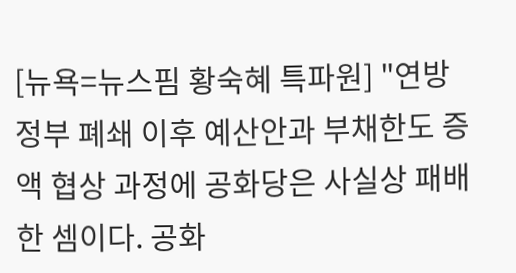[뉴욕=뉴스핌 황숙혜 특파원] "연방정부 폐쇄 이후 예산안과 부채한도 증액 협상 과정에 공화당은 사실상 패배한 셈이다. 공화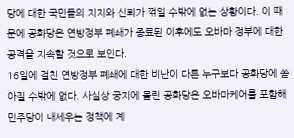당에 대한 국민들의 지지와 신뢰가 꺾일 수밖에 없는 상황이다. 이 때문에 공화당은 연방정부 폐쇄가 종료된 이후에도 오바마 정부에 대한 공격을 지속할 것으로 보인다.
16일에 걸친 연방정부 폐쇄에 대한 비난이 다른 누구보다 공화당에 쏟아질 수밖에 없다. 사실상 궁지에 몰린 공화당은 오바마케어를 포함해 민주당이 내세우는 정책에 계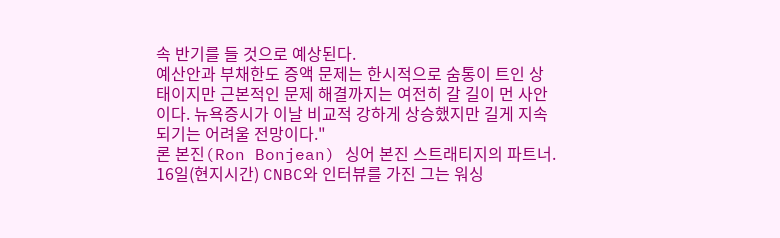속 반기를 들 것으로 예상된다.
예산안과 부채한도 증액 문제는 한시적으로 숨통이 트인 상태이지만 근본적인 문제 해결까지는 여전히 갈 길이 먼 사안이다. 뉴욕증시가 이날 비교적 강하게 상승했지만 길게 지속되기는 어려울 전망이다."
론 본진(Ron Bonjean) 싱어 본진 스트래티지의 파트너. 16일(현지시간) CNBC와 인터뷰를 가진 그는 워싱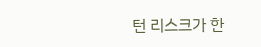턴 리스크가 한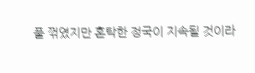풀 꺾였지만 혼탁한 정국이 지속될 것이라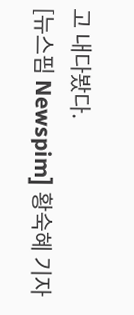고 내다봤다.
[뉴스핌 Newspim] 황숙혜 기자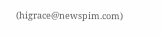(higrace@newspim.com)